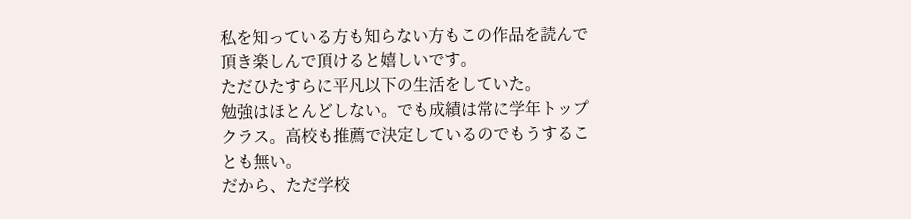私を知っている方も知らない方もこの作品を読んで頂き楽しんで頂けると嬉しいです。
ただひたすらに平凡以下の生活をしていた。
勉強はほとんどしない。でも成績は常に学年トップクラス。高校も推薦で決定しているのでもうすることも無い。
だから、ただ学校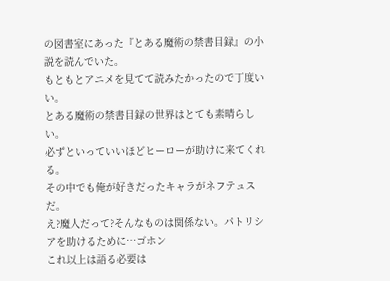の図書室にあった『とある魔術の禁書目録』の小説を読んでいた。
もともとアニメを見てて読みたかったので丁度いい。
とある魔術の禁書目録の世界はとても素晴らしい。
必ずといっていいほどヒーローが助けに来てくれる。
その中でも俺が好きだったキャラがネフテュスだ。
え?魔人だって?そんなものは関係ない。パトリシアを助けるために…ゴホン
これ以上は語る必要は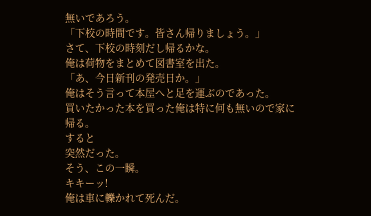無いであろう。
「下校の時間です。皆さん帰りましょう。」
さて、下校の時刻だし帰るかな。
俺は荷物をまとめて図書室を出た。
「あ、今日新刊の発売日か。」
俺はそう言って本屋へと足を運ぶのであった。
買いたかった本を買った俺は特に何も無いので家に帰る。
すると
突然だった。
そう、この一瞬。
キキーッ!
俺は車に轢かれて死んだ。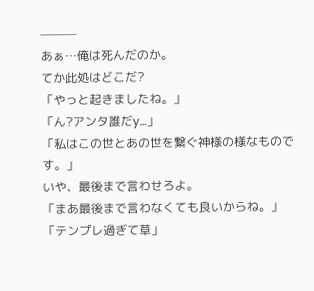───
あぁ…俺は死んだのか。
てか此処はどこだ?
「やっと起きましたね。」
「ん?アンタ誰だy…」
「私はこの世とあの世を繋ぐ神様の様なものです。」
いや、最後まで言わせろよ。
「まあ最後まで言わなくても良いからね。」
「テンプレ過ぎて草」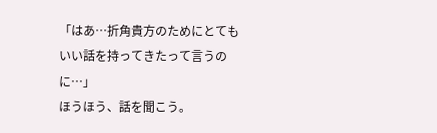「はあ…折角貴方のためにとてもいい話を持ってきたって言うのに…」
ほうほう、話を聞こう。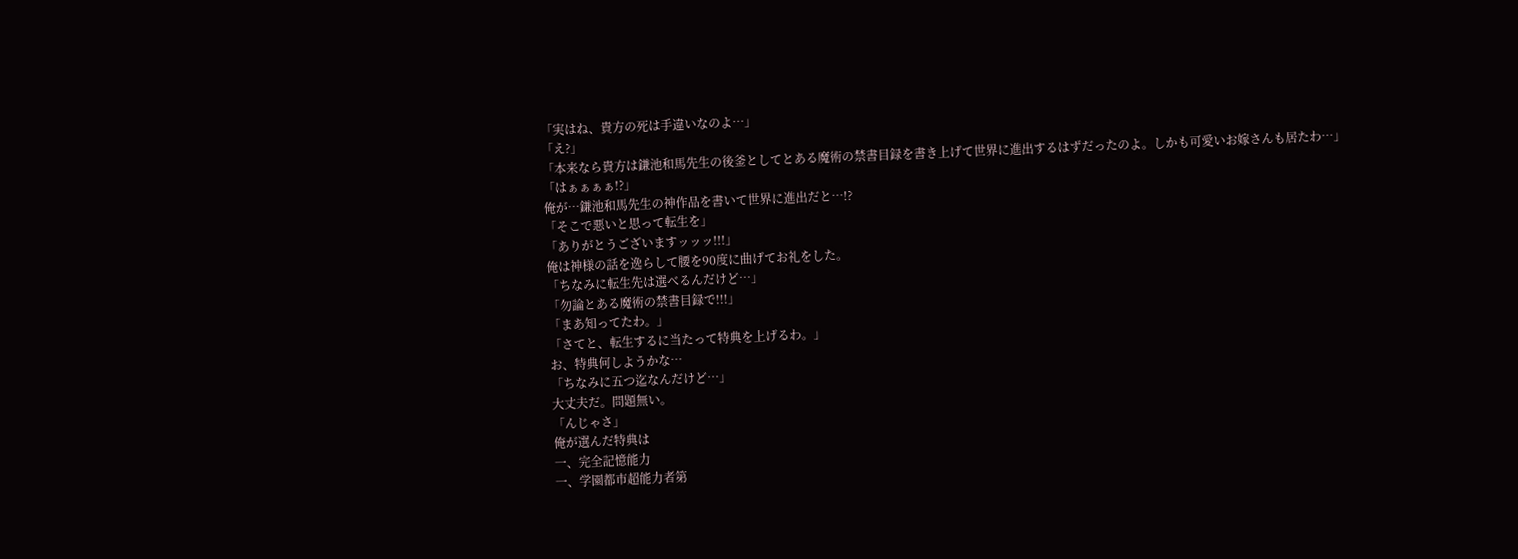「実はね、貴方の死は手違いなのよ…」
「え?」
「本来なら貴方は鎌池和馬先生の後釜としてとある魔術の禁書目録を書き上げて世界に進出するはずだったのよ。しかも可愛いお嫁さんも居たわ…」
「はぁぁぁぁ!?」
俺が…鎌池和馬先生の神作品を書いて世界に進出だと…!?
「そこで悪いと思って転生を」
「ありがとうございますッッッ!!!」
俺は神様の話を逸らして腰を90度に曲げてお礼をした。
「ちなみに転生先は選べるんだけど…」
「勿論とある魔術の禁書目録で!!!」
「まあ知ってたわ。」
「さてと、転生するに当たって特典を上げるわ。」
お、特典何しようかな…
「ちなみに五つ迄なんだけど…」
大丈夫だ。問題無い。
「んじゃさ」
俺が選んだ特典は
一、完全記憶能力
一、学園都市超能力者第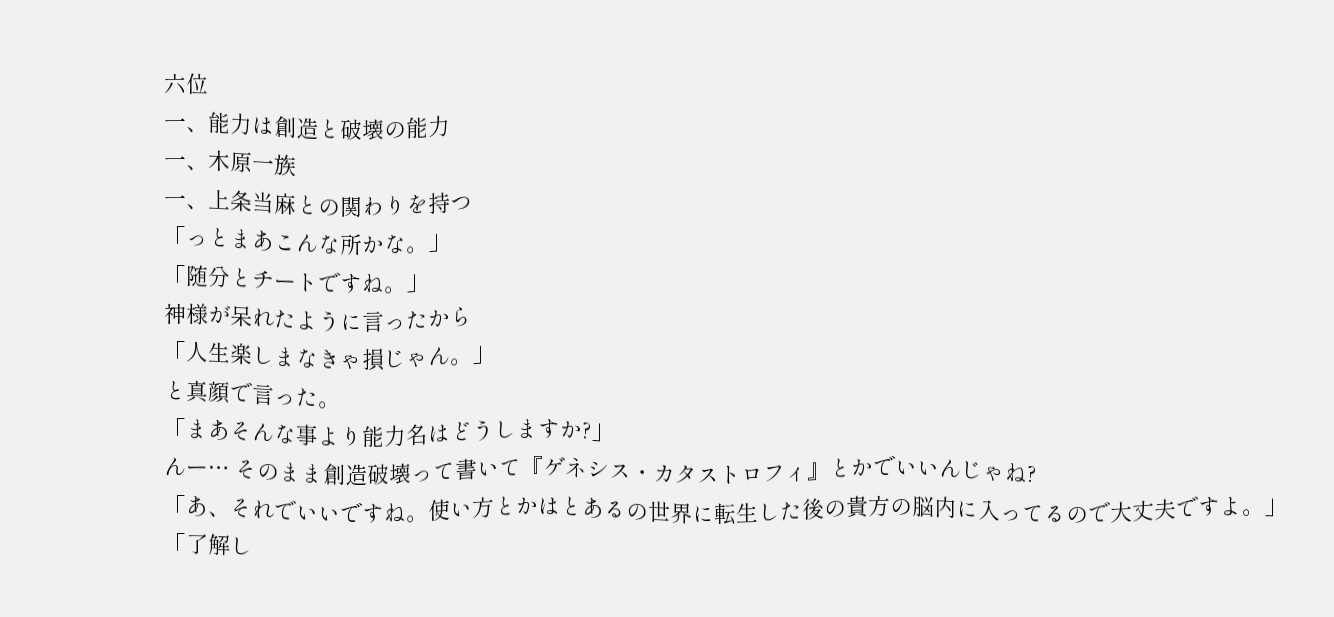六位
一、能力は創造と破壊の能力
一、木原一族
一、上条当麻との関わりを持つ
「っとまあこんな所かな。」
「随分とチートですね。」
神様が呆れたように言ったから
「人生楽しまなきゃ損じゃん。」
と真顔で言った。
「まあそんな事より能力名はどうしますか?」
んー… そのまま創造破壊って書いて『ゲネシス・カタストロフィ』とかでいいんじゃね?
「あ、それでいいですね。使い方とかはとあるの世界に転生した後の貴方の脳内に入ってるので大丈夫ですよ。」
「了解し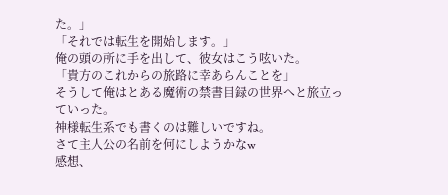た。」
「それでは転生を開始します。」
俺の頭の所に手を出して、彼女はこう呟いた。
「貴方のこれからの旅路に幸あらんことを」
そうして俺はとある魔術の禁書目録の世界へと旅立っていった。
神様転生系でも書くのは難しいですね。
さて主人公の名前を何にしようかなw
感想、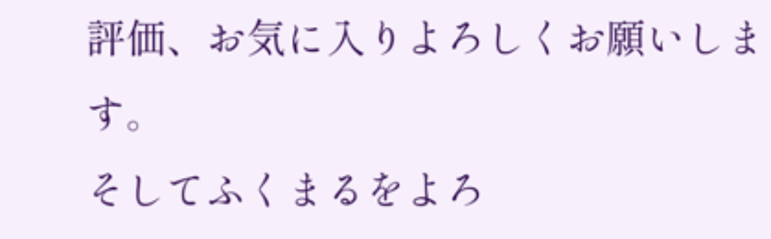評価、お気に入りよろしくお願いします。
そしてふくまるをよろ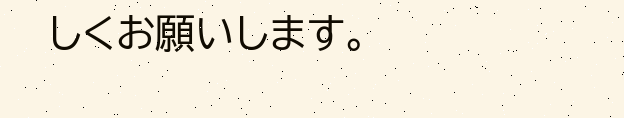しくお願いします。